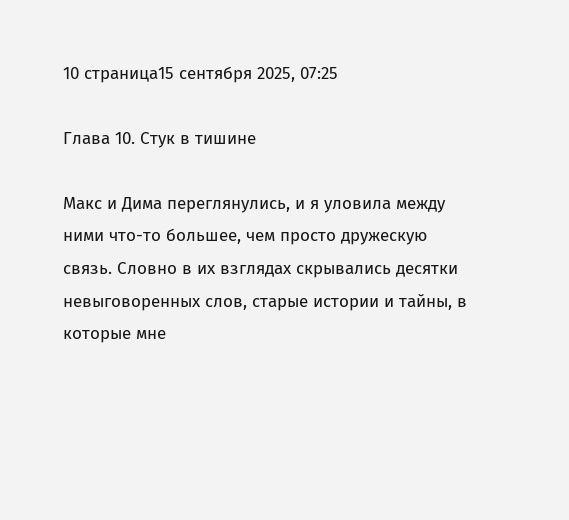10 страница15 сентября 2025, 07:25

Глава 10. Стук в тишине

Макс и Дима переглянулись, и я уловила между ними что-то большее, чем просто дружескую связь. Словно в их взглядах скрывались десятки невыговоренных слов, старые истории и тайны, в которые мне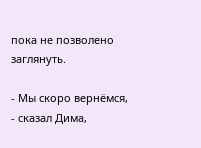пока не позволено заглянуть.

- Мы скоро вернёмся, - сказал Дима,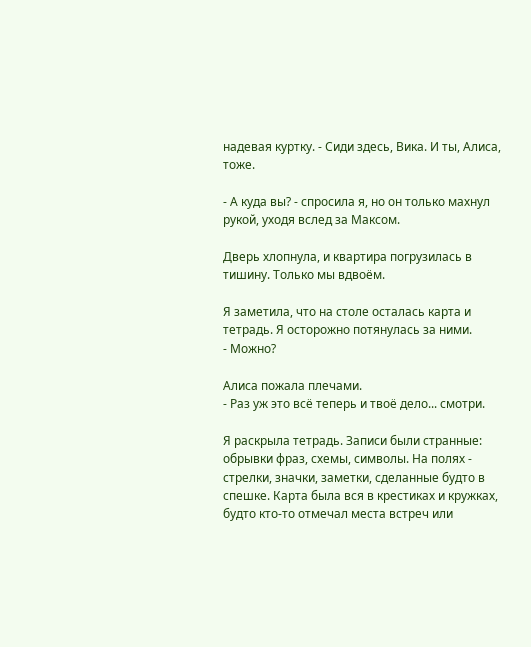надевая куртку. - Сиди здесь, Вика. И ты, Алиса, тоже.

- А куда вы? - спросила я, но он только махнул рукой, уходя вслед за Максом.

Дверь хлопнула, и квартира погрузилась в тишину. Только мы вдвоём.

Я заметила, что на столе осталась карта и тетрадь. Я осторожно потянулась за ними.
- Можно?

Алиса пожала плечами.
- Раз уж это всё теперь и твоё дело... смотри.

Я раскрыла тетрадь. Записи были странные: обрывки фраз, схемы, символы. На полях - стрелки, значки, заметки, сделанные будто в спешке. Карта была вся в крестиках и кружках, будто кто-то отмечал места встреч или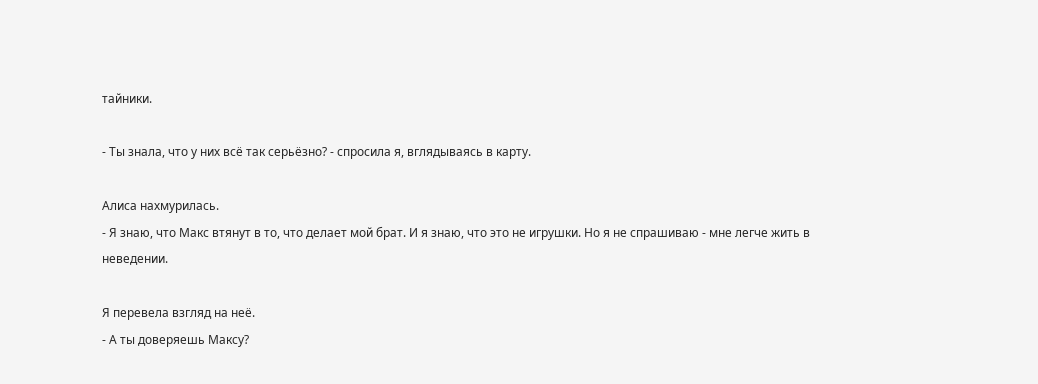тайники.

- Ты знала, что у них всё так серьёзно? - спросила я, вглядываясь в карту.

Алиса нахмурилась.
- Я знаю, что Макс втянут в то, что делает мой брат. И я знаю, что это не игрушки. Но я не спрашиваю - мне легче жить в неведении.

Я перевела взгляд на неё.
- А ты доверяешь Максу?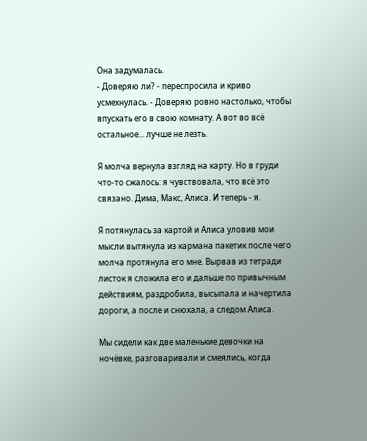Она задумалась.
- Доверяю ли? - переспросила и криво усмехнулась. - Доверяю ровно настолько, чтобы впускать его в свою комнату. А вот во всё остальное... лучше не лезть.

Я молча вернула взгляд на карту. Но в груди что-то сжалось: я чувствовала, что всё это связано. Дима, Макс, Алиса. И теперь - я.

Я потянулась за картой и Алиса уловив мои мысли вытянула из кармана пакетик после чего молча протянула его мне. Вырвав из тетради листок я сложила его и дальше по привычным действиям, раздробила, высыпала и начертила дороги, а после и снюхала, а следом Алиса.

Мы сидели как две маленькие девочки на ночёвке, разговаривали и смеялись, когда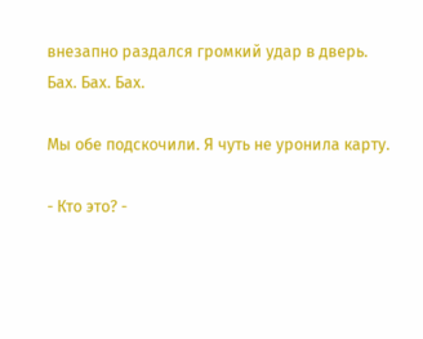внезапно раздался громкий удар в дверь.
Бах. Бах. Бах.

Мы обе подскочили. Я чуть не уронила карту.

- Кто это? -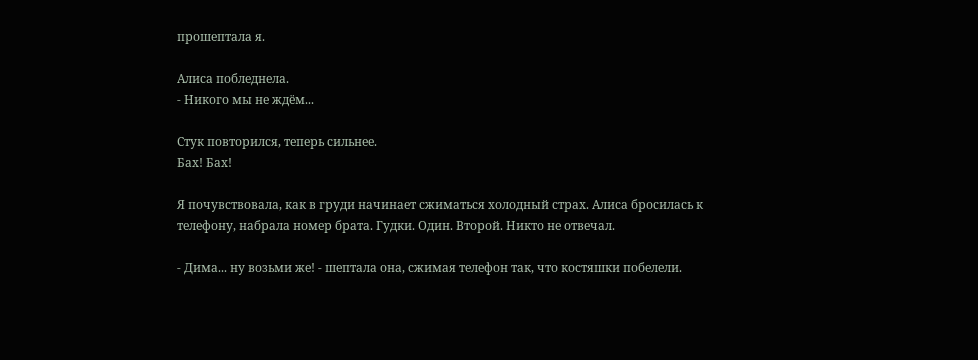прошептала я.

Алиса побледнела.
- Никого мы не ждём...

Стук повторился, теперь сильнее.
Бах! Бах!

Я почувствовала, как в груди начинает сжиматься холодный страх. Алиса бросилась к телефону, набрала номер брата. Гудки. Один. Второй. Никто не отвечал.

- Дима... ну возьми же! - шептала она, сжимая телефон так, что костяшки побелели.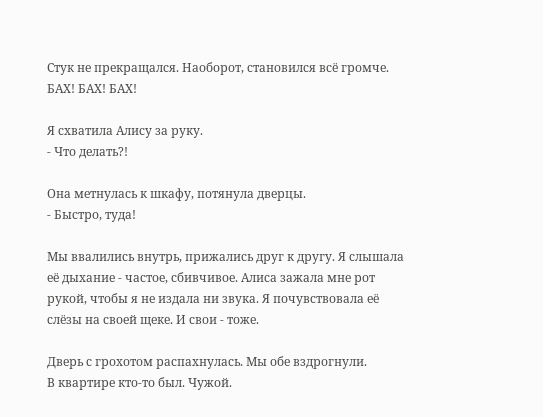Стук не прекращался. Наоборот, становился всё громче.
БАХ! БАХ! БАХ!

Я схватила Алису за руку.
- Что делать?!

Она метнулась к шкафу, потянула дверцы.
- Быстро, туда!

Мы ввалились внутрь, прижались друг к другу. Я слышала её дыхание - частое, сбивчивое. Алиса зажала мне рот рукой, чтобы я не издала ни звука. Я почувствовала её слёзы на своей щеке. И свои - тоже.

Дверь с грохотом распахнулась. Мы обе вздрогнули.
В квартире кто-то был. Чужой.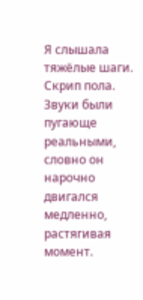Я слышала тяжёлые шаги. Скрип пола. Звуки были пугающе реальными, словно он нарочно двигался медленно, растягивая момент.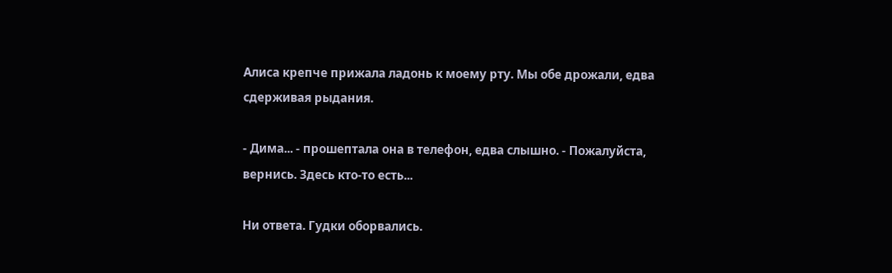Алиса крепче прижала ладонь к моему рту. Мы обе дрожали, едва сдерживая рыдания.

- Дима... - прошептала она в телефон, едва слышно. - Пожалуйста, вернись. Здесь кто-то есть...

Ни ответа. Гудки оборвались.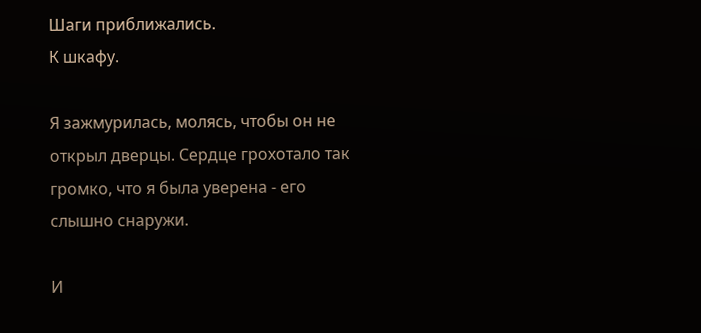Шаги приближались.
К шкафу.

Я зажмурилась, молясь, чтобы он не открыл дверцы. Сердце грохотало так громко, что я была уверена - его слышно снаружи.

И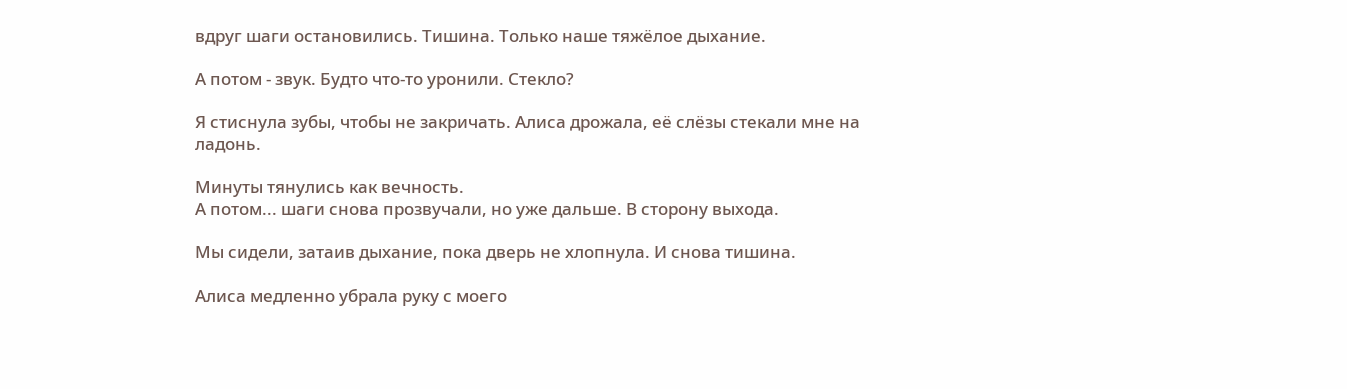вдруг шаги остановились. Тишина. Только наше тяжёлое дыхание.

А потом - звук. Будто что-то уронили. Стекло?

Я стиснула зубы, чтобы не закричать. Алиса дрожала, её слёзы стекали мне на ладонь.

Минуты тянулись как вечность.
А потом... шаги снова прозвучали, но уже дальше. В сторону выхода.

Мы сидели, затаив дыхание, пока дверь не хлопнула. И снова тишина.

Алиса медленно убрала руку с моего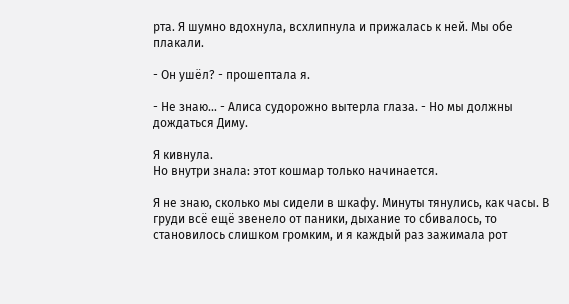рта. Я шумно вдохнула, всхлипнула и прижалась к ней. Мы обе плакали.

- Он ушёл? - прошептала я.

- Не знаю... - Алиса судорожно вытерла глаза. - Но мы должны дождаться Диму.

Я кивнула.
Но внутри знала: этот кошмар только начинается.

Я не знаю, сколько мы сидели в шкафу. Минуты тянулись, как часы. В груди всё ещё звенело от паники, дыхание то сбивалось, то становилось слишком громким, и я каждый раз зажимала рот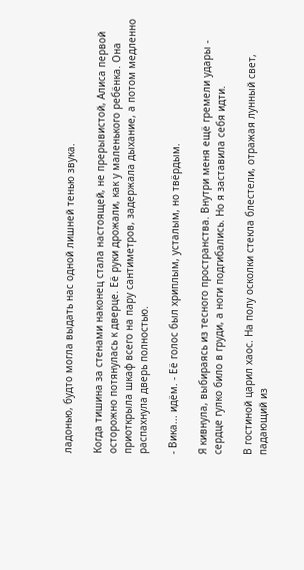ладонью, будто могла выдать нас одной лишней тенью звука.

Когда тишина за стенами наконец стала настоящей, не прерывистой, Алиса первой осторожно потянулась к дверце. Её руки дрожали, как у маленького ребёнка. Она приоткрыла шкаф всего на пару сантиметров, задержала дыхание, а потом медленно распахнула дверь полностью.

- Вика... идём. - Её голос был хриплым, усталым, но твёрдым.

Я кивнула, выбираясь из тесного пространства. Внутри меня ещё гремели удары - сердце гулко било в груди, а ноги подгибались. Но я заставила себя идти.

В гостиной царил хаос. На полу осколки стекла блестели, отражая лунный свет, падающий из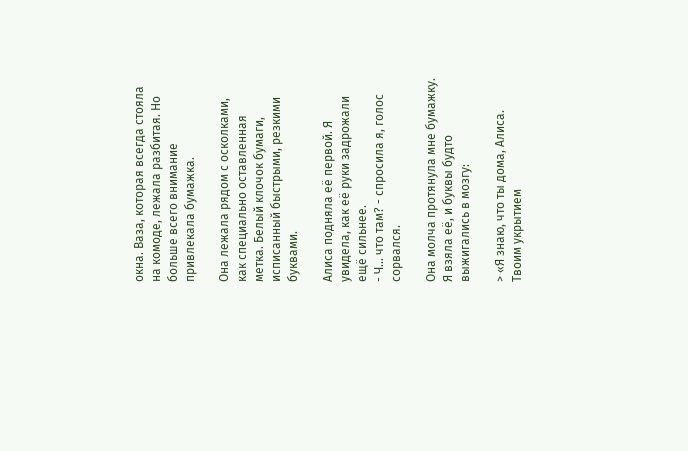окна. Ваза, которая всегда стояла на комоде, лежала разбитая. Но больше всего внимание привлекала бумажка.

Она лежала рядом с осколками, как специально оставленная метка. Белый клочок бумаги, исписанный быстрыми, резкими буквами.

Алиса подняла её первой. Я увидела, как её руки задрожали ещё сильнее.
- Ч... что там? - спросила я, голос сорвался.

Она молча протянула мне бумажку. Я взяла её, и буквы будто выжигались в мозгу:

> «Я знаю, что ты дома, Алиса.
Твоим укрытием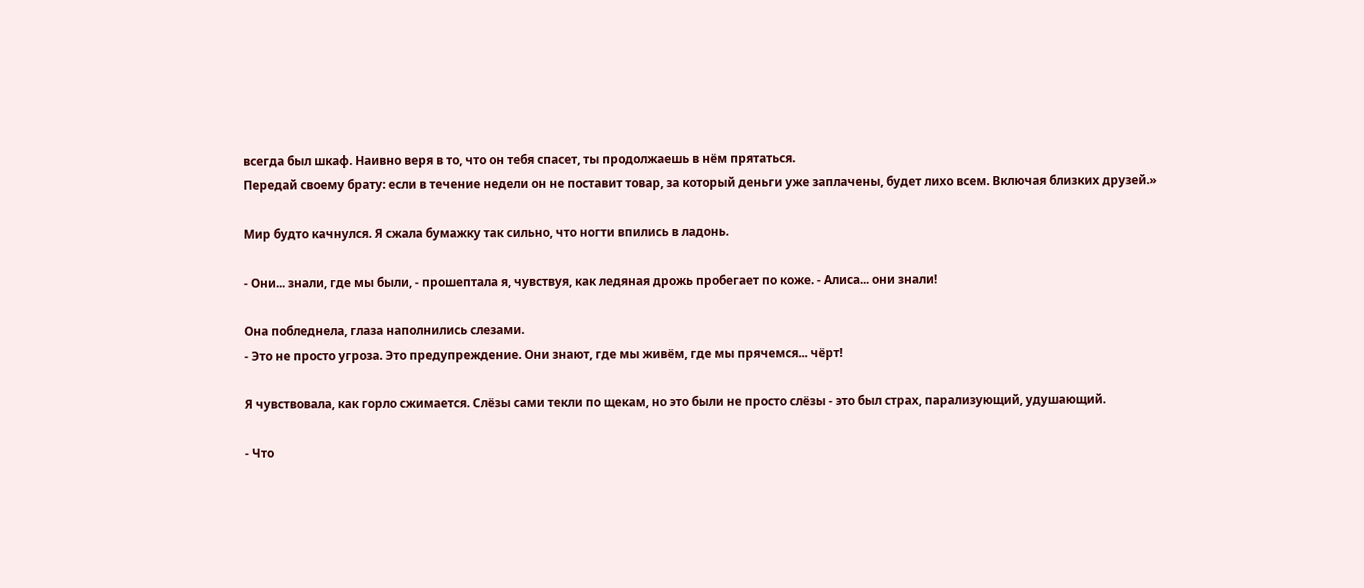всегда был шкаф. Наивно веря в то, что он тебя спасет, ты продолжаешь в нём прятаться.
Передай своему брату: если в течение недели он не поставит товар, за который деньги уже заплачены, будет лихо всем. Включая близких друзей.»

Мир будто качнулся. Я сжала бумажку так сильно, что ногти впились в ладонь.

- Они... знали, где мы были, - прошептала я, чувствуя, как ледяная дрожь пробегает по коже. - Алиса... они знали!

Она побледнела, глаза наполнились слезами.
- Это не просто угроза. Это предупреждение. Они знают, где мы живём, где мы прячемся... чёрт!

Я чувствовала, как горло сжимается. Слёзы сами текли по щекам, но это были не просто слёзы - это был страх, парализующий, удушающий.

- Что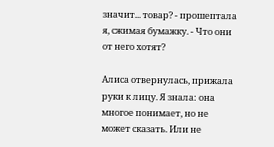значит... товар? - прошептала я, сжимая бумажку. - Что они от него хотят?

Алиса отвернулась, прижала руки к лицу. Я знала: она многое понимает, но не может сказать. Или не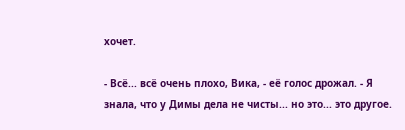хочет.

- Всё... всё очень плохо, Вика, - её голос дрожал. - Я знала, что у Димы дела не чисты... но это... это другое.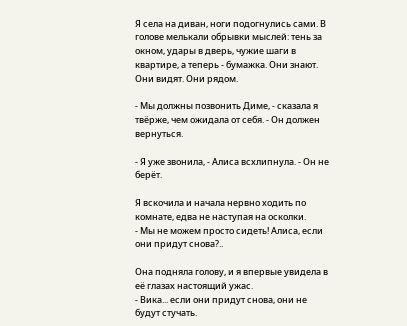Я села на диван, ноги подогнулись сами. В голове мелькали обрывки мыслей: тень за окном, удары в дверь, чужие шаги в квартире, а теперь - бумажка. Они знают. Они видят. Они рядом.

- Мы должны позвонить Диме, - сказала я твёрже, чем ожидала от себя. - Он должен вернуться.

- Я уже звонила, - Алиса всхлипнула. - Он не берёт.

Я вскочила и начала нервно ходить по комнате, едва не наступая на осколки.
- Мы не можем просто сидеть! Алиса, если они придут снова?..

Она подняла голову, и я впервые увидела в её глазах настоящий ужас.
- Вика... если они придут снова, они не будут стучать.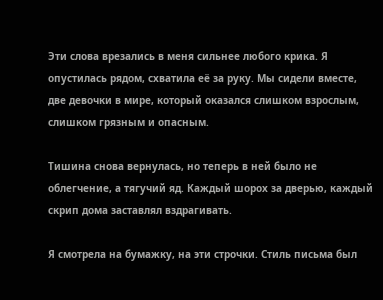Эти слова врезались в меня сильнее любого крика. Я опустилась рядом, схватила её за руку. Мы сидели вместе, две девочки в мире, который оказался слишком взрослым, слишком грязным и опасным.

Тишина снова вернулась, но теперь в ней было не облегчение, а тягучий яд. Каждый шорох за дверью, каждый скрип дома заставлял вздрагивать.

Я смотрела на бумажку, на эти строчки. Стиль письма был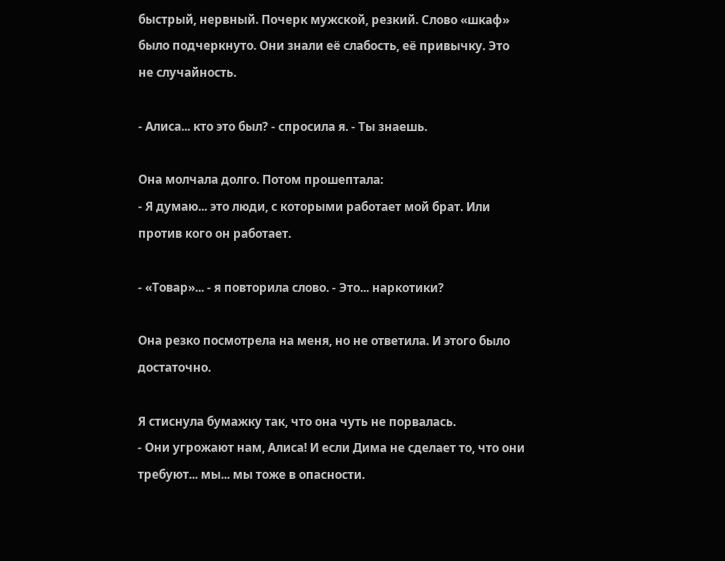быстрый, нервный. Почерк мужской, резкий. Слово «шкаф» было подчеркнуто. Они знали её слабость, её привычку. Это не случайность.

- Алиса... кто это был? - спросила я. - Ты знаешь.

Она молчала долго. Потом прошептала:
- Я думаю... это люди, с которыми работает мой брат. Или против кого он работает.

- «Товар»... - я повторила слово. - Это... наркотики?

Она резко посмотрела на меня, но не ответила. И этого было достаточно.

Я стиснула бумажку так, что она чуть не порвалась.
- Они угрожают нам, Алиса! И если Дима не сделает то, что они требуют... мы... мы тоже в опасности.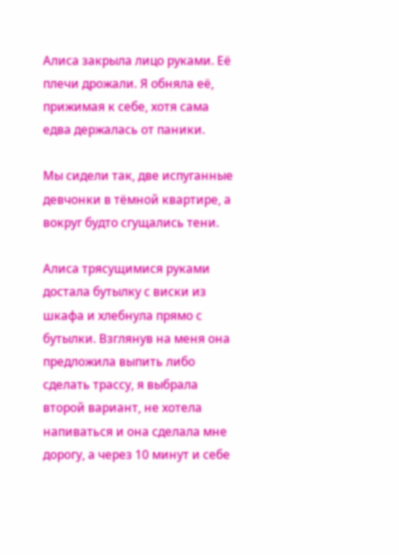Алиса закрыла лицо руками. Её плечи дрожали. Я обняла её, прижимая к себе, хотя сама едва держалась от паники.

Мы сидели так, две испуганные девчонки в тёмной квартире, а вокруг будто сгущались тени.

Алиса трясущимися руками достала бутылку с виски из шкафа и хлебнула прямо с бутылки. Взглянув на меня она предложила выпить либо сделать трассу, я выбрала второй вариант, не хотела напиваться и она сделала мне дорогу, а через 10 минут и себе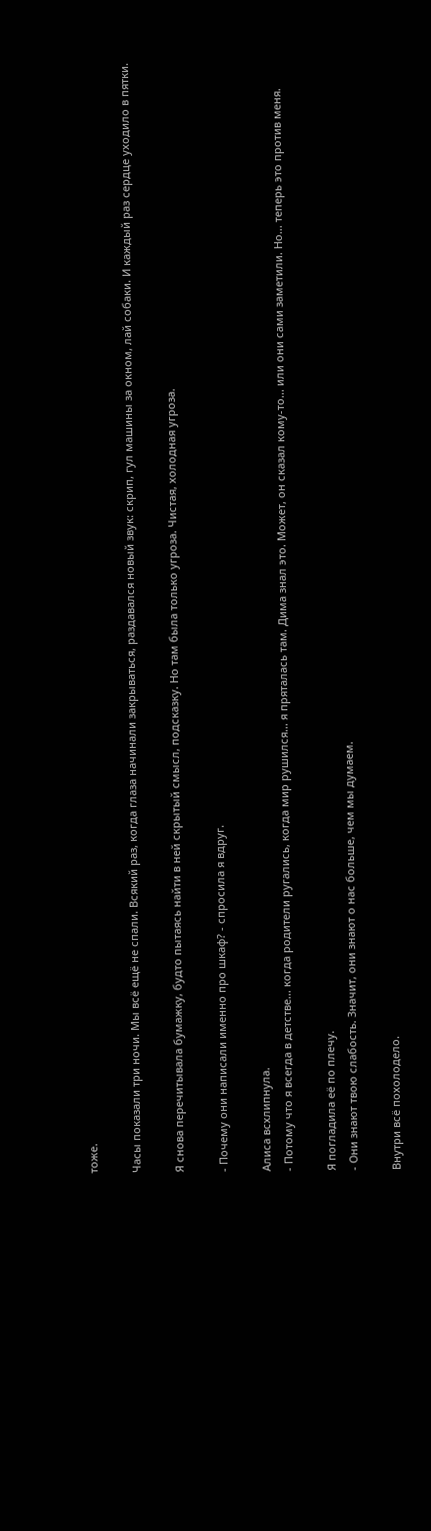тоже.

Часы показали три ночи. Мы всё ещё не спали. Всякий раз, когда глаза начинали закрываться, раздавался новый звук: скрип, гул машины за окном, лай собаки. И каждый раз сердце уходило в пятки.

Я снова перечитывала бумажку, будто пытаясь найти в ней скрытый смысл, подсказку. Но там была только угроза. Чистая, холодная угроза.

- Почему они написали именно про шкаф? - спросила я вдруг.

Алиса всхлипнула.
- Потому что я всегда в детстве... когда родители ругались, когда мир рушился... я пряталась там. Дима знал это. Может, он сказал кому-то... или они сами заметили. Но... теперь это против меня.

Я погладила её по плечу.
- Они знают твою слабость. Значит, они знают о нас больше, чем мы думаем.

Внутри всё похолодело.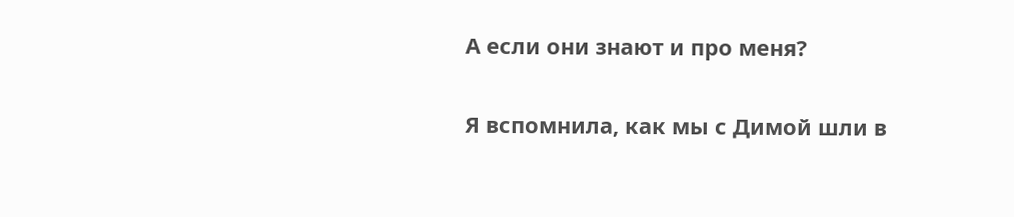А если они знают и про меня?

Я вспомнила, как мы с Димой шли в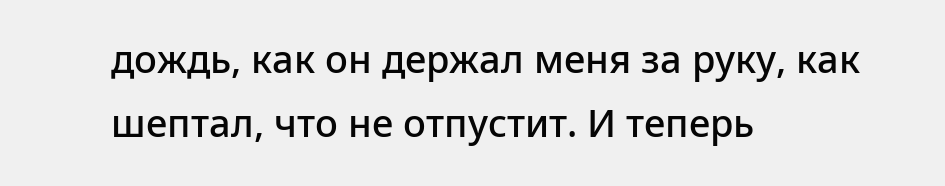дождь, как он держал меня за руку, как шептал, что не отпустит. И теперь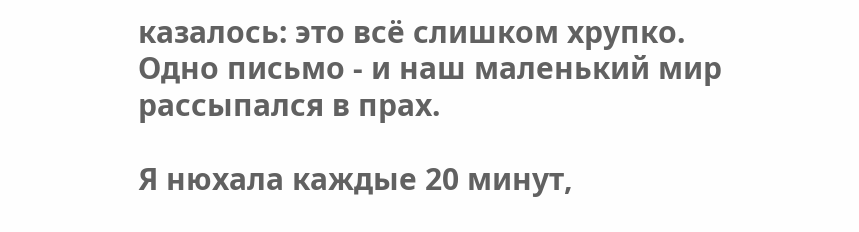казалось: это всё слишком хрупко. Одно письмо - и наш маленький мир рассыпался в прах.

Я нюхала каждые 20 минут,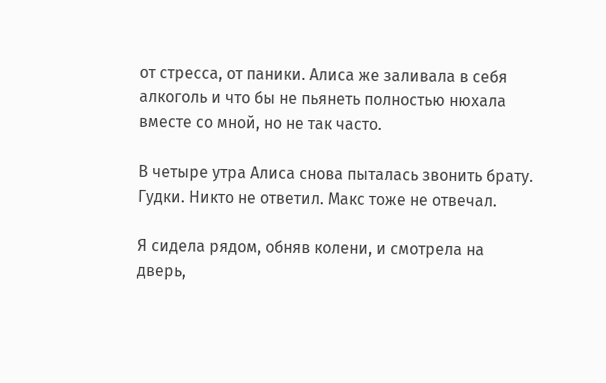от стресса, от паники. Алиса же заливала в себя алкоголь и что бы не пьянеть полностью нюхала вместе со мной, но не так часто.

В четыре утра Алиса снова пыталась звонить брату. Гудки. Никто не ответил. Макс тоже не отвечал.

Я сидела рядом, обняв колени, и смотрела на дверь,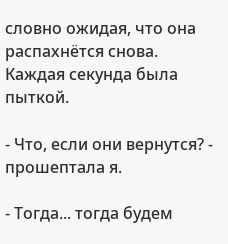словно ожидая, что она распахнётся снова. Каждая секунда была пыткой.

- Что, если они вернутся? - прошептала я.

- Тогда... тогда будем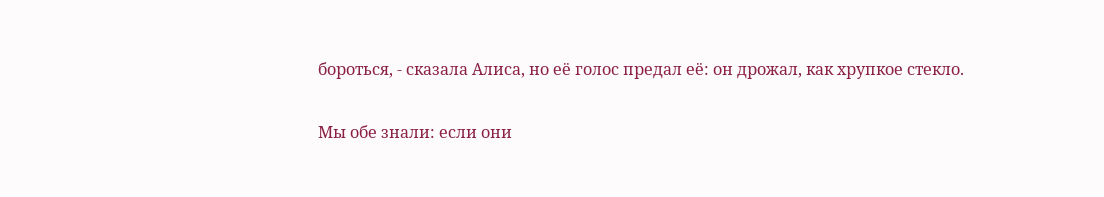бороться, - сказала Алиса, но её голос предал её: он дрожал, как хрупкое стекло.

Мы обе знали: если они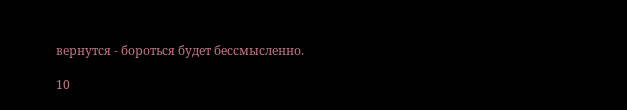вернутся - бороться будет бессмысленно.

10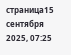страница15 сентября 2025, 07:25